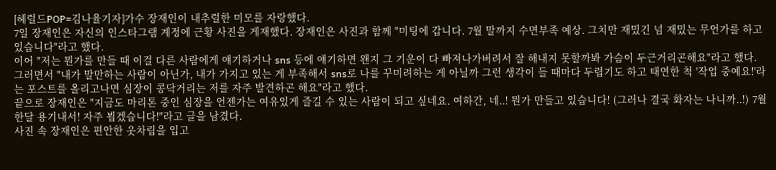[헤럴드POP=김나율기자]가수 장재인이 내추럴한 미모를 자랑했다.
7일 장재인은 자신의 인스타그램 계정에 근황 사진을 게재했다. 장재인은 사진과 함께 "미팅에 갑니다. 7월 말까지 수면부족 예상. 그치만 재밌긴 넘 재밌는 무언가를 하고 있습니다"라고 했다.
이어 "저는 뭔가를 만들 때 이걸 다른 사람에게 얘기하거나 sns 등에 얘기하면 왠지 그 기운이 다 빠져나가버려서 잘 해내지 못할까봐 가슴이 두근거리곤해요"라고 했다.
그러면서 "내가 말만하는 사람이 아닌가, 내가 가지고 있는 게 부족해서 sns로 나를 꾸미려하는 게 아닐까 그런 생각이 들 때마다 두렵기도 하고 태연한 척 '작업 중예요!'라는 포스트를 올리고나면 심장이 콩닥거리는 저를 자주 발견하곤 해요"라고 했다.
끝으로 장재인은 "지금도 마리톤 중인 심장을 언젠가는 여유있게 즐길 수 있는 사람이 되고 싶네요. 여하간, 네..! 뭔가 만들고 있습니다! (그러나 결국 화자는 나니까..!) 7월 한달 용기내서! 자주 뵙겠습니다!"라고 글을 남겼다.
사진 속 장재인은 편안한 옷차림을 입고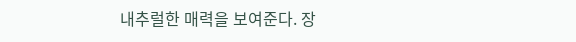내추럴한 매력을 보여준다. 장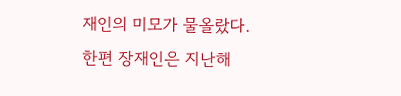재인의 미모가 물올랐다.
한편 장재인은 지난해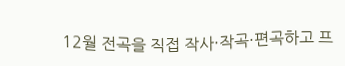12월 전곡을 직접 작사·작곡·편곡하고 프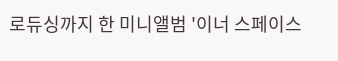로듀싱까지 한 미니앨범 '이너 스페이스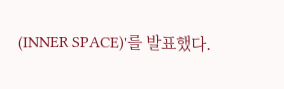(INNER SPACE)'를 발표했다.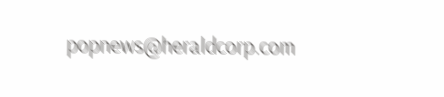popnews@heraldcorp.com